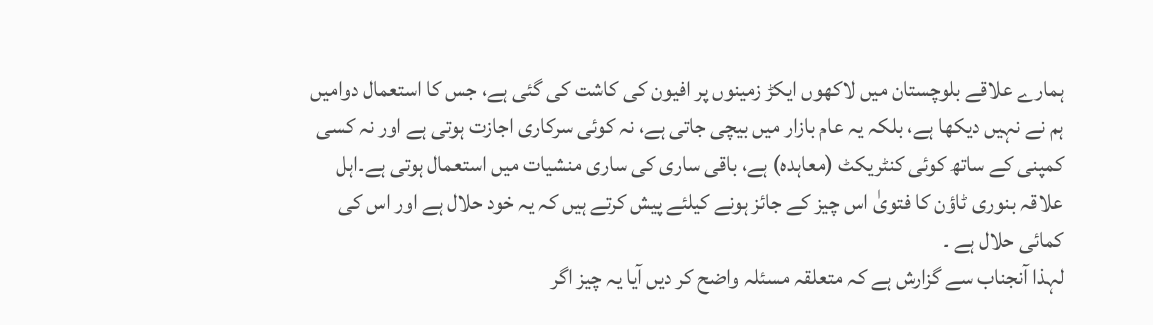ہمارے علاقے بلوچستان میں لاکھوں ایکڑ زمینوں پر افیون کی کاشت کی گئی ہے، جس کا استعمال دوامیں ہم نے نہیں دیکھا ہے، بلکہ یہ عام بازار میں بیچی جاتی ہے، نہ کوئی سرکاری اجازت ہوتی ہے اور نہ کسی کمپنی کے ساتھ کوئی کنٹریکٹ (معاہدہ) ہے، باقی ساری کی ساری منشیات میں استعمال ہوتی ہے۔اہل علاقہ بنوری ٹاؤن کا فتویٰ اس چیز کے جائز ہونے کیلئے پیش کرتے ہیں کہ یہ خود حلال ہے اور اس کی کمائی حلال ہے ۔
لہذا آنجناب سے گزارش ہے کہ متعلقہ مسئلہ واضح کر دیں آیا یہ چیز اگر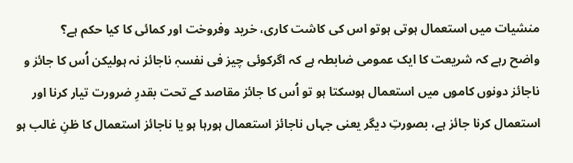منشیات میں استعمال ہوتی ہوتو اس کی کاشت کاری، خرید وفروخت اور کمائی کا کیا حکم ہے؟
واضح رہے کہ شریعت کا ایک عمومی ضابطہ ہے کہ اگرکوئی چیز فی نفسہٖ ناجائز نہ ہولیکن اُس کا جائز و ناجائز دونوں کاموں میں استعمال ہوسکتا ہو تو اُس کا جائز مقاصد کے تحت بقدرِ ضرورت تیار کرنا اور استعمال کرنا جائز ہے، بصورتِ دیگر یعنی جہاں ناجائز استعمال ہورہا ہو یا ناجائز استعمال کا ظنِ غالب ہو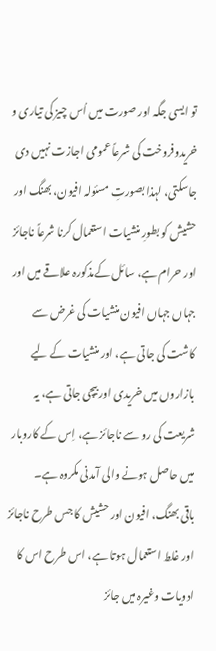تو ایسی جگہ اور صورت میں اُس چیز کی تیاری و خریدوفروخت کی شرعاً عمومی اجازت نہیں دی جاسکتی، لہذا بصورتِ مسئولہ افیون، بھنگ اور حشیش کو بطورِ منشیات استعمال کرنا شرعاً ناجائز اور حرام ہے، سائل کےمذکورہ علاقے میں اور جہاں جہاں افیون منشیات کی غرض سے کاشت کی جاتی ہے، اور منشیات کے لیے بازاروں میں خریدی اور بیچی جاتی ہے، یہ شریعت کی رو سے ناجائز ہے، اِس کے کاروبار میں حاصل ہونے والی آمدنی مکروہ ہے۔
باقی بھنگ، افیون اور حشیش کا جس طرح ناجائز اور غلط استعمال ہوتا ہے، اس طرح اس کا ادویات وغیرہ میں جائز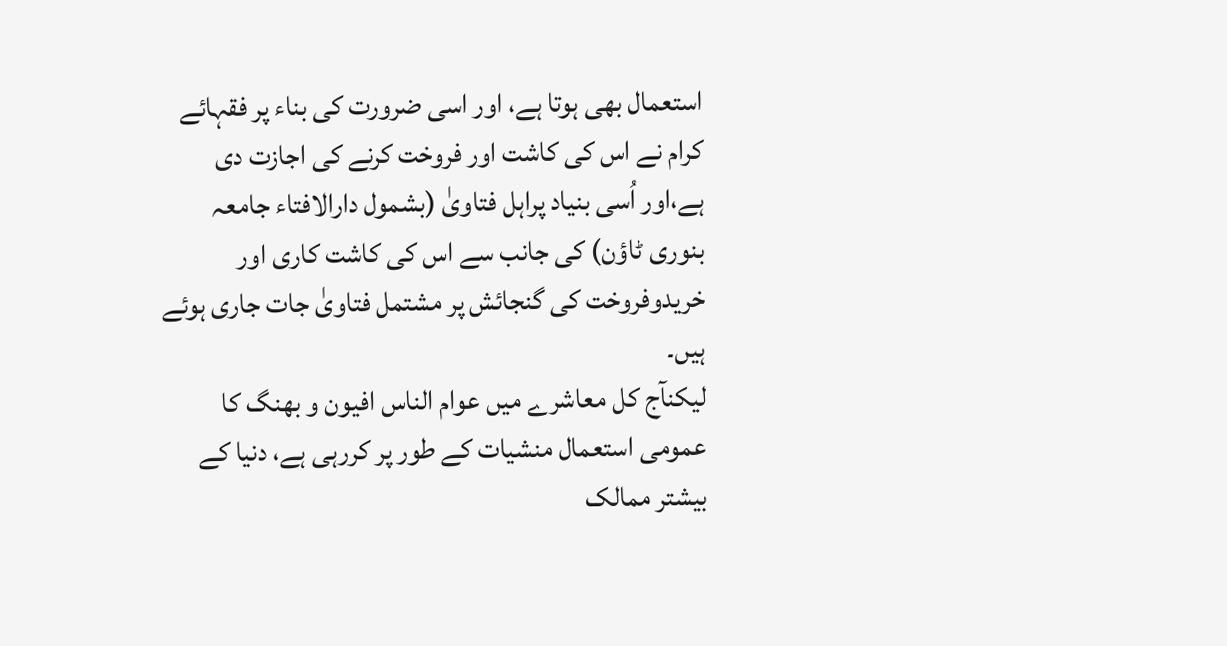استعمال بھی ہوتا ہے، اور اسی ضرورت کی بناء پر فقہائے کرام نے اس کی کاشت اور فروخت کرنے کی اجازت دی ہے،اور اُسی بنیاد پراہل فتاویٰ (بشمول دارالافتاء جامعہ بنوری ٹاؤن) کی جانب سے اس کی کاشت کاری اور خریدوفروخت کی گنجائش پر مشتمل فتاویٰ جات جاری ہوئے ہیں۔
لیکنآج کل معاشرے میں عوام الناس افیون و بھنگ کا عمومی استعمال منشیات کے طور پر کررہی ہے، دنیا کے بیشتر ممالک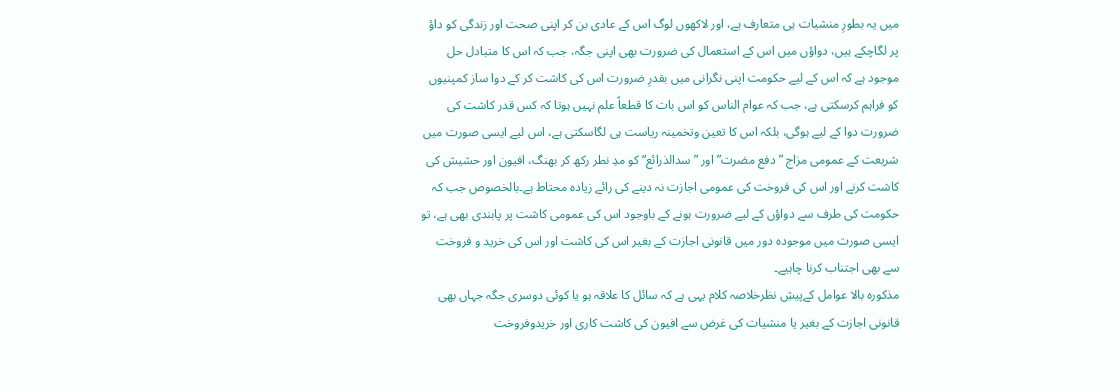میں یہ بطورِ منشیات ہی متعارف ہے، اور لاکھوں لوگ اس کے عادی بن کر اپنی صحت اور زندگی کو داؤ پر لگاچکے ہیں، دواؤں میں اس کے استعمال کی ضرورت بھی اپنی جگہ، جب کہ اس کا متبادل حل موجود ہے کہ اس کے لیے حکومت اپنی نگرانی میں بقدرِ ضرورت اس کی کاشت کر کے دوا ساز کمپنیوں کو فراہم کرسکتی ہے، جب کہ عوام الناس کو اس بات کا قطعاً علم نہیں ہوتا کہ کس قدر کاشت کی ضرورت دوا کے لیے ہوگی، بلکہ اس کا تعین وتخمینہ ریاست ہی لگاسکتی ہے، اس لیے ایسی صورت میں شریعت کے عمومی مزاج ”دفع مضرت” اور ”سدالذرائع“ کو مدِ نطر رکھ کر بھنگ، افیون اور حشیش کی کاشت کرنے اور اس کی فروخت کی عمومی اجازت نہ دینے کی رائے زیادہ محتاط ہے۔بالخصوص جب کہ حکومت کی طرف سے دواؤں کے لیے ضرورت ہونے کے باوجود اس کی عمومی کاشت پر پابندی بھی ہے، تو ایسی صورت میں موجودہ دور میں قانونی اجازت کے بغیر اس کی کاشت اور اس کی خرید و فروخت سے بھی اجتناب کرنا چاہیے۔
مذکورہ بالا عوامل کےپیشِ نظرخلاصہ کلام یہی ہے کہ سائل کا علاقہ ہو یا کوئی دوسری جگہ جہاں بھی قانونی اجازت کے بغیر یا منشیات کی غرض سے افیون کی کاشت کاری اور خریدوفروخت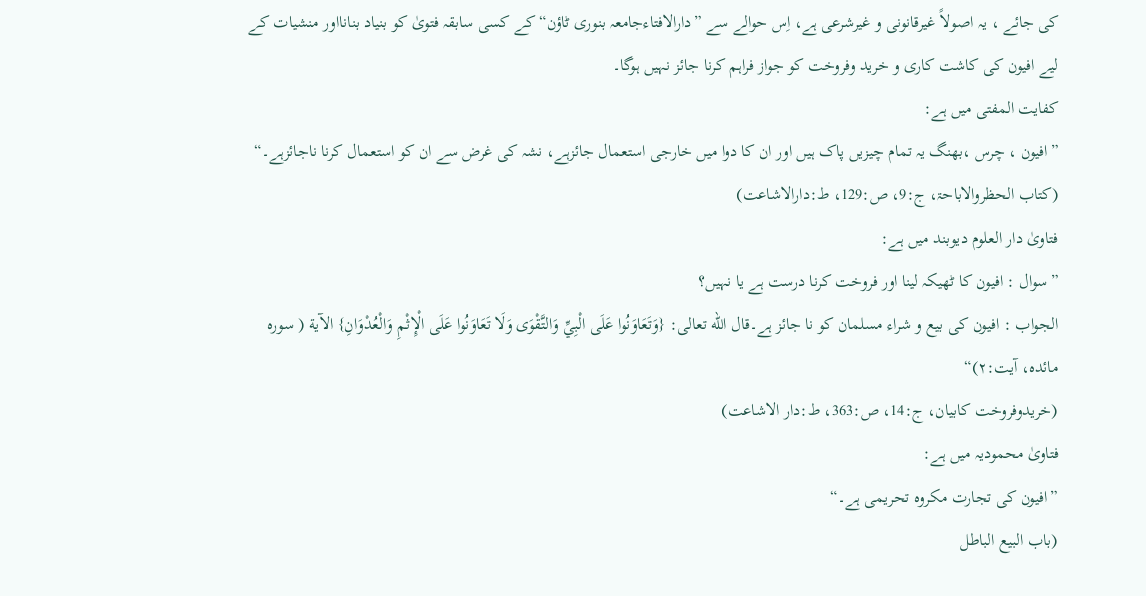کی جائے ، یہ اصولاً غیرقانونی و غیرشرعی ہے، اِس حوالے سے ”دارالافتاءجامعہ بنوری ٹاؤن“ کے کسی سابقہ فتویٰ کو بنیاد بنانااور منشیات کے لیے افیون کی کاشت کاری و خرید وفروخت کو جواز فراہم کرنا جائز نہیں ہوگا۔
کفایت المفتی میں ہے:
”افیون ، چرس ،بھنگ یہ تمام چیزیں پاک ہیں اور ان کا دوا میں خارجی استعمال جائزہے، نشہ کی غرض سے ان کو استعمال کرنا ناجائزہے۔“
(کتاب الحظروالاباحۃ، ج:9، ص:129، ط:دارالاشاعت)
فتاویٰ دار العلوم دیوبند میں ہے:
”سوال : افیون کا ٹھیکہ لینا اور فروخت کرنا درست ہے یا نہیں؟
الجواب : افیون کی بیع و شراء مسلمان کو نا جائز ہے۔قال الله تعالى: {وَتَعَاوَنُوا عَلَى الْبِيِّ وَالتَّقْوَى وَلَا تَعَاوَنُوا عَلَى الْإِثْمِ وَالْعُدْوَانِ} الآية ( سوره مائده، آیت:۲)“
(خریدوفروخت کابیان، ج:14، ص:363، ط:دار الاشاعت)
فتاویٰ محمودیہ میں ہے:
”افیون کی تجارت مکروہ تحریمی ہے۔“
(باب البیع الباطل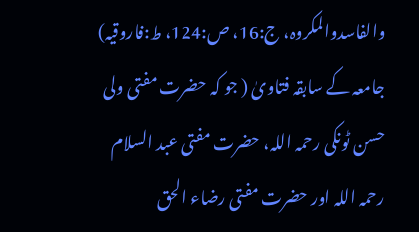والفاسدوالمکروہ، ج:16، ص:124، ط:فاروقیہ)
جامعہ کے سابقہ فتاویٰ ( جو کہ حضرت مفتی ولی حسن ٹونکی رحمہ اللہ، حضرت مفتی عبد السلام رحمہ اللہ اور حضرت مفتی رضاء الحق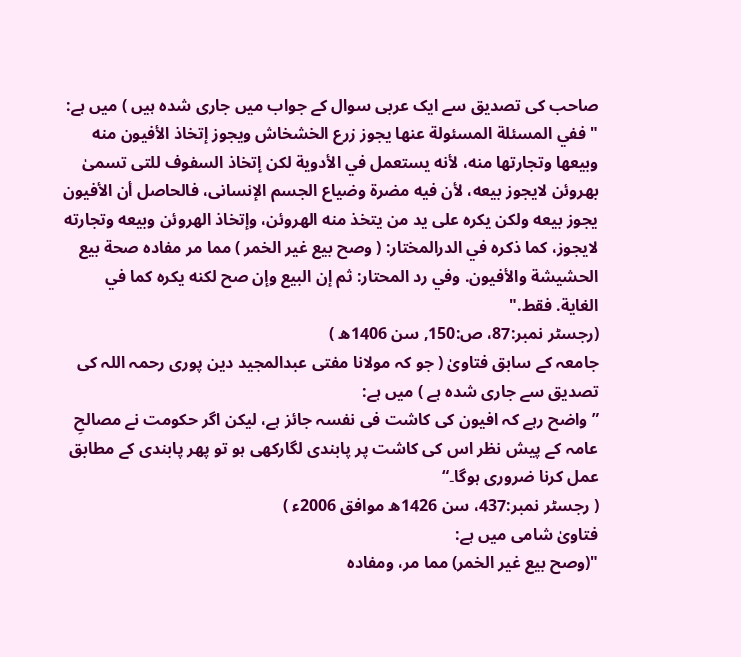صاحب کی تصدیق سے ایک عربی سوال کے جواب میں جاری شدہ ہیں ) میں ہے:
" ففي المسئلة المسئولة عنھا یجوز زرع الخشخاش ویجوز إتخاذ الأفیون منه وبیعھا وتجارتھا منه، لأنه یستعمل في الأدویة لکن إتخاذ السفوف للتی تسمیٰ بھروئن لایجوز بیعه، لأن فیه مضرۃ وضیاع الجسم الإنسانی، فالحاصل أن الأفیون یجوز بیعه ولکن یکرہ علی ید من یتخذ منه الھروئن، وإتخاذ الھروئن وبیعه وتجارته لایجوز، کما ذکرہ في الدرالمختار: ( وصح بیع غیر الخمر ) مما مر مفادہ صحة بیع الحشیشة والأفیون. وفي رد المحتار: ثم إن البیع وإن صح لکنه یکرہ کما في الغایة. فقط."
(رجسٹر نمبر:87، ص:150, سن 1406ھ )
جامعہ کے سابق فتاویٰ ( جو کہ مولانا مفتی عبدالمجید دین پوری رحمہ اللہ کی تصدیق سے جاری شدہ ہے ) میں ہے:
” واضح رہے کہ افیون کی کاشت فی نفسہ جائز ہے، لیکن اگر حکومت نے مصالحِ عامہ کے پیش نظر اس کی کاشت پر پابندی لگارکھی ہو تو پھر پابندی کے مطابق عمل کرنا ضروری ہوگا۔“
( رجسٹر نمبر:437، سن 1426ھ موافق 2006ء )
فتاویٰ شامی میں ہے:
"(وصح بيع غير الخمر) مما مر، ومفاده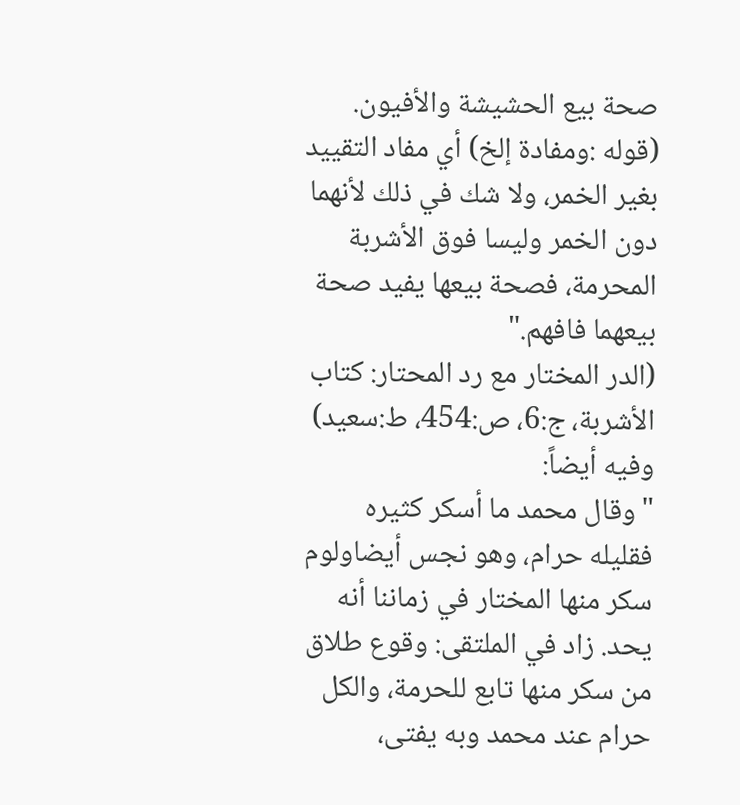صحة بيع الحشيشة والأفيون.
(قوله :ومفادة إلخ) أي مفاد التقييد بغير الخمر، ولا شك في ذلك لأنهما دون الخمر وليسا فوق الأشربة المحرمة، فصحة بيعها يفيد صحة بيعهما فافهم."
(الدر المختار مع رد المحتار: كتاب الأشربة، ج:6، ص:454، ط:سعيد)
وفیه أیضاً:
"وقال محمد ما أسكر كثيره فقليله حرام، وهو نجس أيضاولوم سكر منها المختار في زماننا أنه يحد. زاد في الملتقى: وقوع طلاق من سكر منها تابع للحرمة، والكل حرام عند محمد وبه يفتى،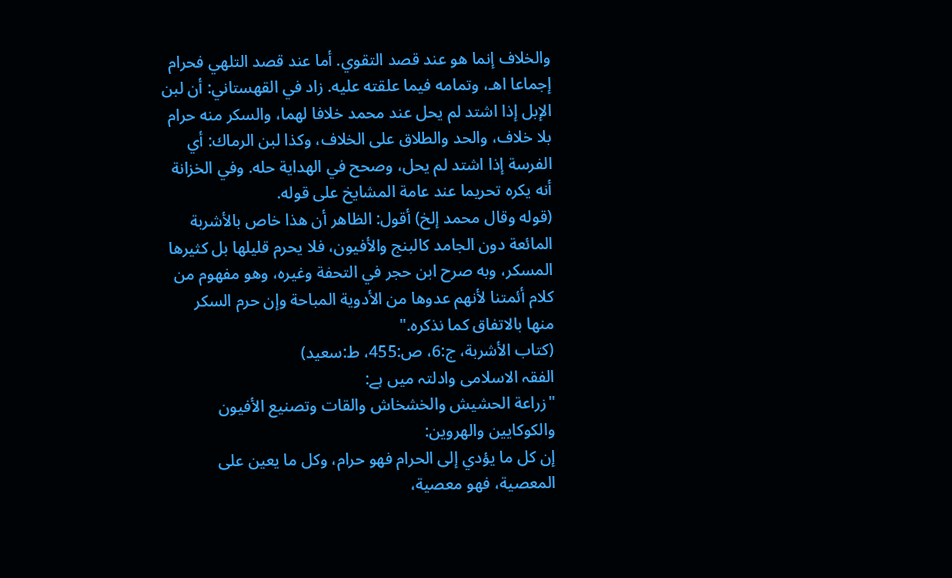والخلاف إنما هو عند قصد التقوي. أما عند قصد التلهي فحرام إجماعا اهـ، وتمامه فيما علقته عليه. زاد في القهستاني: أن لبن الإبل إذا اشتد لم يحل عند محمد خلافا لهما، والسكر منه حرام بلا خلاف، والحد والطلاق على الخلاف، وكذا لبن الرماك: أي الفرسة إذا اشتد لم يحل، وصحح في الهداية حله. وفي الخزانة أنه يكره تحريما عند عامة المشايخ على قوله.
(قوله وقال محمد إلخ) أقول: الظاهر أن هذا خاص بالأشربة المائعة دون الجامد كالبنج والأفيون، فلا يحرم قليلها بل كثيرها المسكر، وبه صرح ابن حجر في التحفة وغيره، وهو مفهوم من كلام أئمتنا لأنهم عدوها من الأدوية المباحة وإن حرم السكر منها بالاتفاق كما نذكره."
(كتاب الأشربة، ج:6، ص:455، ط:سعید)
الفقہ الاسلامی وادلتہ میں ہے:
"زراعة الحشيش والخشخاش والقات وتصنيع الأفيون والكوكايين والهروين:
إن كل ما يؤدي إلى الحرام فهو حرام، وكل ما يعين على المعصية، فهو معصية،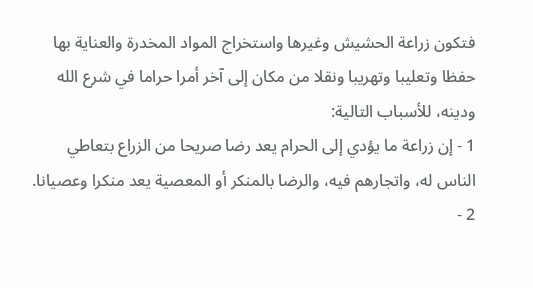فتكون زراعة الحشيش وغيرها واستخراج المواد المخدرة والعناية بها حفظا وتعليبا وتهريبا ونقلا من مكان إلى آخر أمرا حراما في شرع الله ودينه، للأسباب التالية:
1 - إن زراعة ما يؤدي إلى الحرام يعد رضا صريحا من الزراع بتعاطي الناس له، واتجارهم فيه، والرضا بالمنكر أو المعصية يعد منكرا وعصيانا.
2 -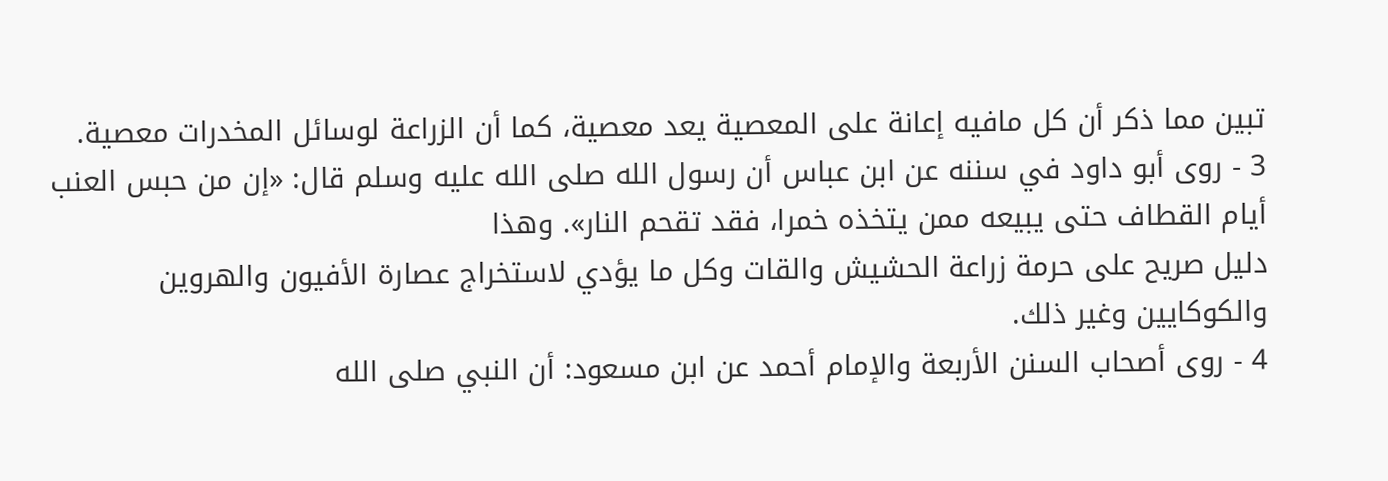تبين مما ذكر أن كل مافيه إعانة على المعصية يعد معصية، كما أن الزراعة لوسائل المخدرات معصية.
3 - روى أبو داود في سننه عن ابن عباس أن رسول الله صلى الله عليه وسلم قال: «إن من حبس العنب أيام القطاف حتى يبيعه ممن يتخذه خمرا، فقد تقحم النار». وهذا
دليل صريح على حرمة زراعة الحشيش والقات وكل ما يؤدي لاستخراج عصارة الأفيون والهروين والكوكايين وغير ذلك.
4 - روى أصحاب السنن الأربعة والإمام أحمد عن ابن مسعود: أن النبي صلى الله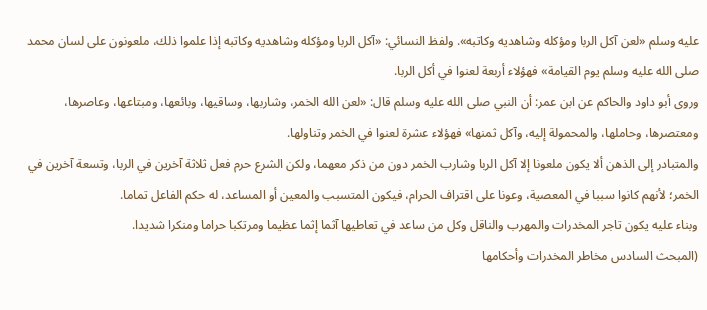عليه وسلم «لعن آكل الربا ومؤكله وشاهديه وكاتبه». ولفظ النسائي: «آكل الربا ومؤكله وشاهديه وكاتبه إذا علموا ذلك، ملعونون على لسان محمد صلى الله عليه وسلم يوم القيامة» فهؤلاء أربعة لعنوا في أكل الربا.
وروى أبو داود والحاكم عن ابن عمر: أن النبي صلى الله عليه وسلم قال: «لعن الله الخمر، وشاربها، وساقيها، وبائعها، ومبتاعها، وعاصرها، ومعتصرها، وحاملها، والمحمولة إليه، وآكل ثمنها» فهؤلاء عشرة لعنوا في الخمر وتناولها.
والمتبادر إلى الذهن ألا يكون ملعونا إلا آكل الربا وشارب الخمر دون من ذكر معهما، ولكن الشرع حرم فعل ثلاثة آخرين في الربا، وتسعة آخرين في الخمر؛ لأنهم كانوا سببا في المعصية، وعونا على اقتراف الحرام، فيكون المتسبب والمعين أو المساعد، له حكم الفاعل تماما.
وبناء عليه يكون تاجر المخدرات والمهرب والناقل وكل من ساعد في تعاطيها آثما إثما عظيما ومرتكبا حراما ومنكرا شديدا.
(المبحث السادس مخاطر المخدرات وأحكامها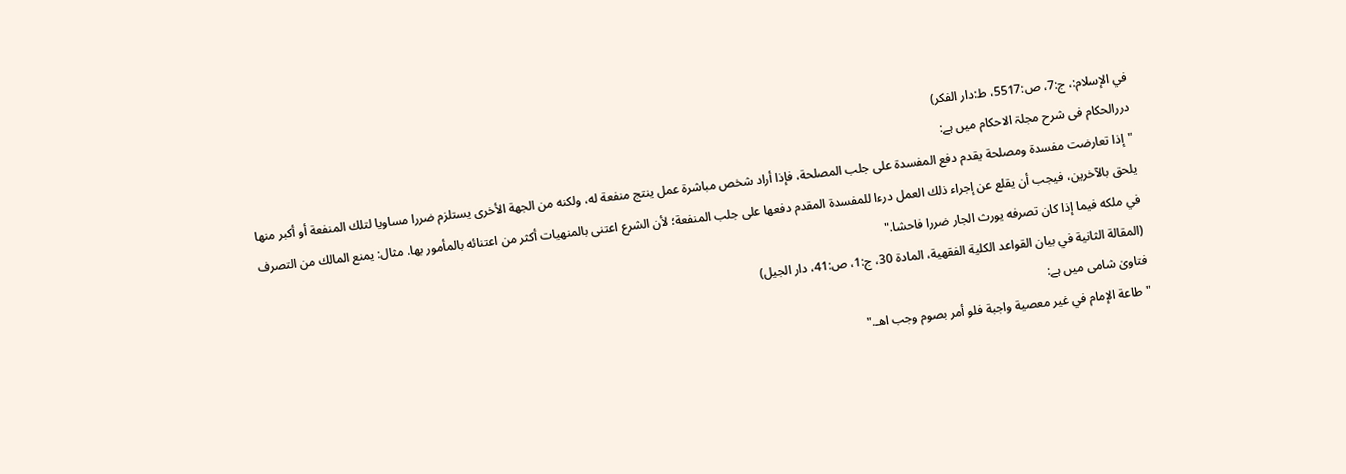في الإسلام:، ج:7، ص:5517، ط:دار الفکر)
دررالحکام فی شرح مجلۃ الاحکام میں ہے:
"إذا تعارضت مفسدة ومصلحة يقدم دفع المفسدة على جلب المصلحة، فإذا أراد شخص مباشرة عمل ينتج منفعة له، ولكنه من الجهة الأخرى يستلزم ضررا مساويا لتلك المنفعة أو أكبر منها يلحق بالآخرين، فيجب أن يقلع عن إجراء ذلك العمل درءا للمفسدة المقدم دفعها على جلب المنفعة؛ لأن الشرع اعتنى بالمنهيات أكثر من اعتنائه بالمأمور بها. مثال: يمنع المالك من التصرف في ملكه فيما إذا كان تصرفه يورث الجار ضررا فاحشا."
(المقالة الثانية في بيان القواعد الكلية الفقهية، المادة 30، ج:1، ص:41، دار الجیل)
فتاویٰ شامی میں ہے:
"طاعة الإمام في غير معصية واجبة فلو أمر بصوم وجب اهـ."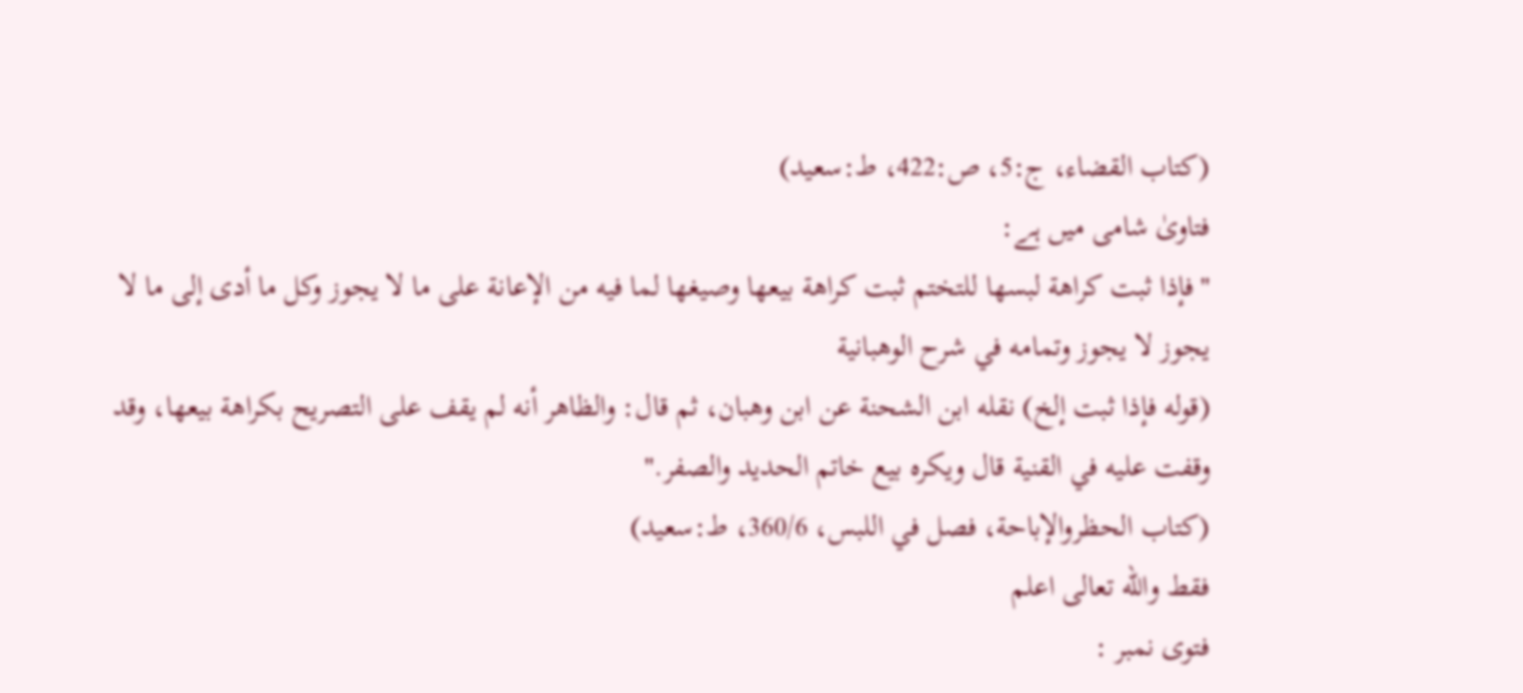(كتاب القضاء، ج:5، ص:422، ط:سعید)
فتاویٰ شامی میں ہے:
"فإذا ثبت كراهة لبسها للتختم ثبت كراهة بيعها وصيغها لما فيه من الإعانة على ما لا يجوز وكل ما أدى إلى ما لا يجوز لا يجوز وتمامه في شرح الوهبانية
(قوله فإذا ثبت إلخ) نقله ابن الشحنة عن ابن وهبان، ثم قال: والظاهر أنه لم يقف على التصريح بكراهة بيعها، وقد وقفت عليه في القنية قال ويكره بيع خاتم الحديد والصفر."
(کتاب الحظروالإباحة، فصل في اللبس، 360/6، ط:سعید)
فقط والله تعالى اعلم
فتوی نمبر :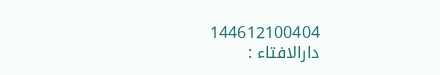144612100404
دارالافتاء :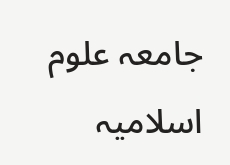جامعہ علوم اسلامیہ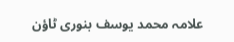علامہ محمد یوسف بنوری ٹاؤن